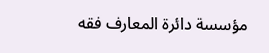مؤسسة دائرة المعارف فقه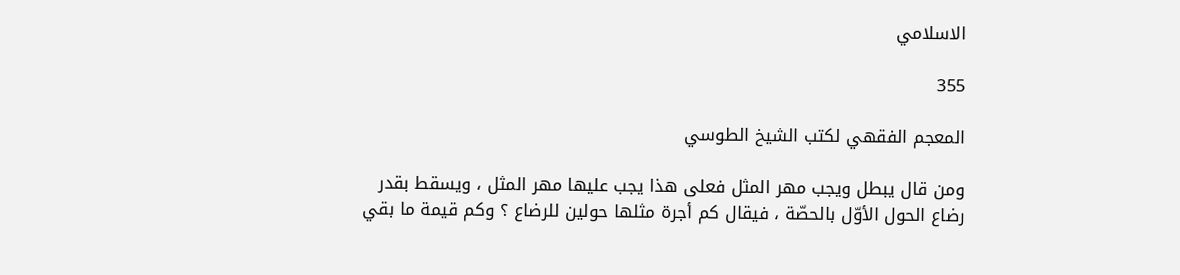الاسلامي

355

المعجم الفقهي لكتب الشيخ الطوسي

ومن قال يبطل ويجب مهر المثل فعلى هذا يجب عليها مهر المثل ، ويسقط بقدر رضاع الحول الأوّل بالحصّة ، فيقال كم أجرة مثلها حولين للرضاع ؟ وكم قيمة ما بقي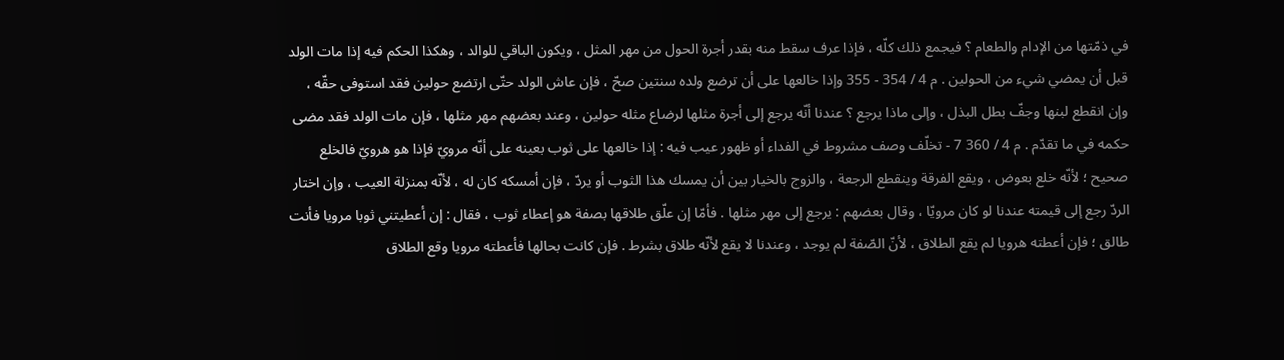في ذمّتها من الإدام والطعام ؟ فيجمع ذلك كلّه ، فإذا عرف سقط منه بقدر أجرة الحول من مهر المثل ، ويكون الباقي للوالد ، وهكذا الحكم فيه إذا مات الولد قبل أن يمضي شيء من الحولين . م 4 / 354 - 355 وإذا خالعها على أن ترضع ولده سنتين صحّ ، فإن عاش الولد حتّى ارتضع حولين فقد استوفى حقّه ، وإن انقطع لبنها وجفّ بطل البذل ، وإلى ماذا يرجع ؟ عندنا أنّه يرجع إلى أجرة مثلها لرضاع مثله حولين ، وعند بعضهم مهر مثلها ، فإن مات الولد فقد مضى حكمه في ما تقدّم . م 4 / 360 7 - تخلّف وصف مشروط في الفداء أو ظهور عيب فيه : إذا خالعها على ثوب بعينه على أنّه مرويّ فإذا هو هرويّ فالخلع صحيح ؛ لأنّه خلع بعوض ، ويقع الفرقة وينقطع الرجعة ، والزوج بالخيار بين أن يمسك هذا الثوب أو يردّ ، فإن أمسكه كان له ، لأنّه بمنزلة العيب ، وإن اختار الردّ رجع إلى قيمته عندنا لو كان مرويّا ، وقال بعضهم : يرجع إلى مهر مثلها . فأمّا إن علّق طلاقها بصفة هو إعطاء ثوب ، فقال : إن أعطيتني ثوبا مرويا فأنت طالق ؛ فإن أعطته هرويا لم يقع الطلاق ، لأنّ الصّفة لم يوجد ، وعندنا لا يقع لأنّه طلاق بشرط . فإن كانت بحالها فأعطته مرويا وقع الطلاق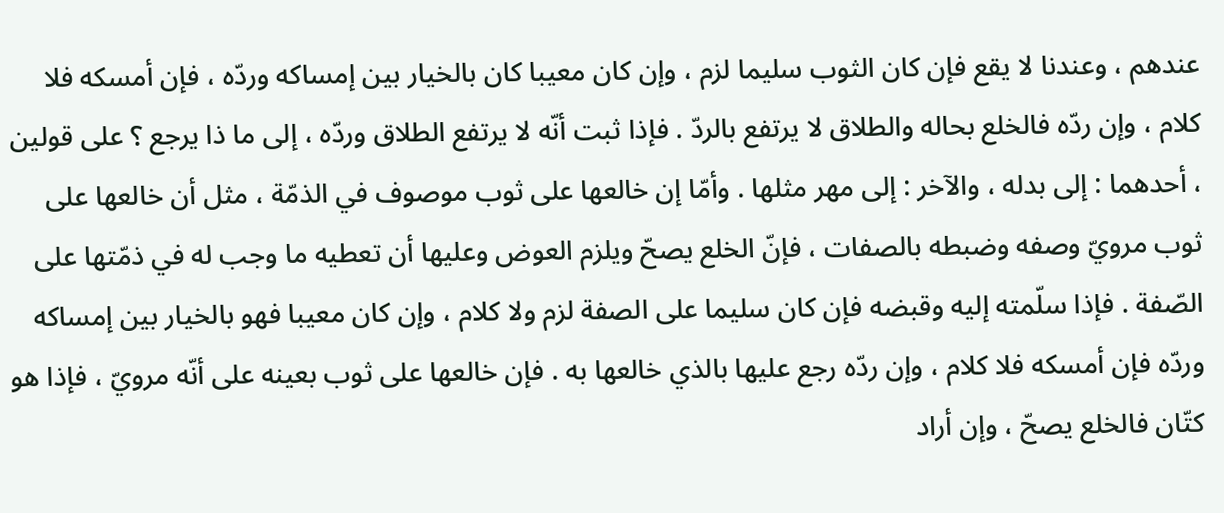عندهم ، وعندنا لا يقع فإن كان الثوب سليما لزم ، وإن كان معيبا كان بالخيار بين إمساكه وردّه ، فإن أمسكه فلا كلام ، وإن ردّه فالخلع بحاله والطلاق لا يرتفع بالردّ . فإذا ثبت أنّه لا يرتفع الطلاق وردّه ، إلى ما ذا يرجع ؟ على قولين ، أحدهما : إلى بدله ، والآخر : إلى مهر مثلها . وأمّا إن خالعها على ثوب موصوف في الذمّة ، مثل أن خالعها على ثوب مرويّ وصفه وضبطه بالصفات ، فإنّ الخلع يصحّ ويلزم العوض وعليها أن تعطيه ما وجب له في ذمّتها على الصّفة . فإذا سلّمته إليه وقبضه فإن كان سليما على الصفة لزم ولا كلام ، وإن كان معيبا فهو بالخيار بين إمساكه وردّه فإن أمسكه فلا كلام ، وإن ردّه رجع عليها بالذي خالعها به . فإن خالعها على ثوب بعينه على أنّه مرويّ ، فإذا هو كتّان فالخلع يصحّ ، وإن أراد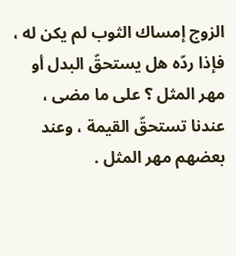الزوج إمساك الثوب لم يكن له ، فإذا ردّه هل يستحقّ البدل أو مهر المثل ؟ على ما مضى ، عندنا تستحقّ القيمة ، وعند بعضهم مهر المثل .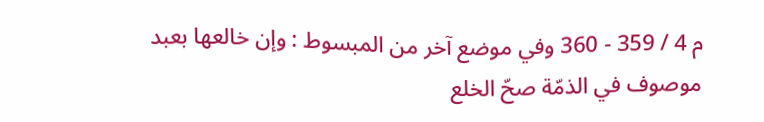م 4 / 359 - 360 وفي موضع آخر من المبسوط : وإن خالعها بعبد موصوف في الذمّة صحّ الخلع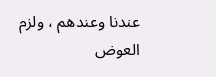عندنا وعندهم ، ولزم العوض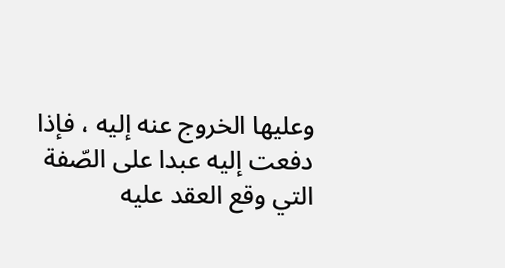وعليها الخروج عنه إليه ، فإذا دفعت إليه عبدا على الصّفة التي وقع العقد عليه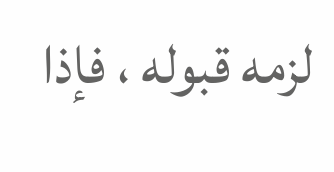لزمه قبوله ، فإذا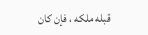قبله ملكه ، فإن كان